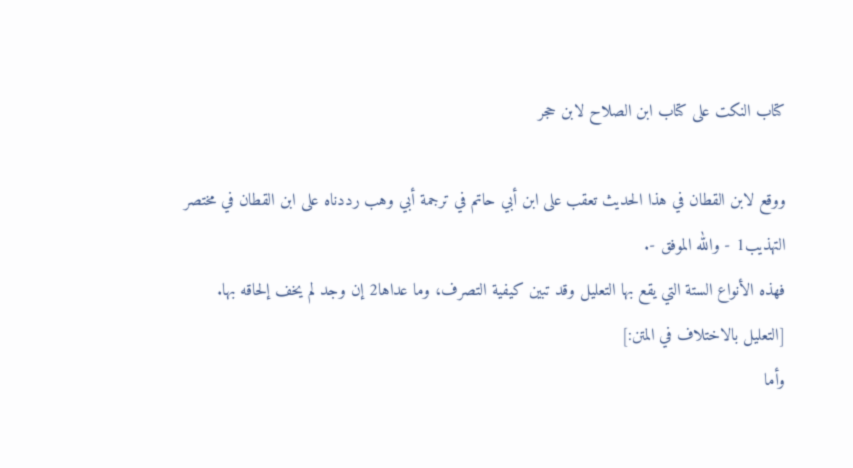كتاب النكت على كتاب ابن الصلاح لابن حجر

ووقع لابن القطان في هذا الحديث تعقب على ابن أبي حاتم في ترجمة أبي وهب رددناه على ابن القطان في مختصر التهذيب1 - والله الموفق -.
فهذه الأنواع الستة التي يقع بها التعليل وقد تبين كيفية التصرف، وما عداها2 إن وجد لم يخف إلحاقه بها.
[التعليل بالاختلاف في المتن:]
وأما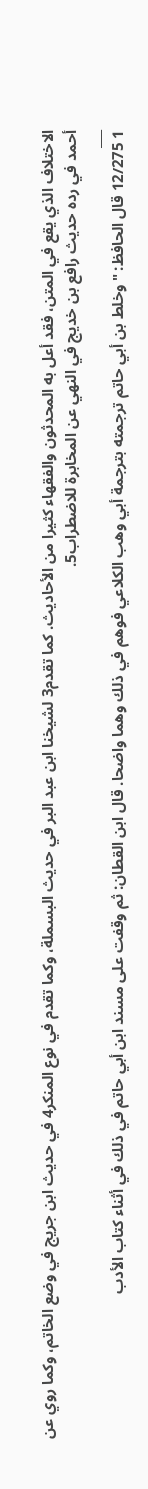الاختلاف الذي يقع في المتن، فقد أعل به المحدثون والفقهاء كثيرا من الأحاديث. كما تقدم3 لشيخنا ابن عبد البر في حديث البسملة، وكما تقدم في نوع المنكر4 في حديث ابن جريج في وضع الخاتم، وكما روي عن أحمد في رده حديث رافع بن خديج في النهي عن المخابرة للاضطراب5.
___
1 12/275 قال الحافظ: "وخلط بن أبي حاتم ترجمته بترجمة أبي وهب الكلاعي فوهم في ذلك وهما واضحا. قال ابن القطان: ثم وقفت على مسند ابن أبي حاتم في ذلك في أثناء كتاب الأدب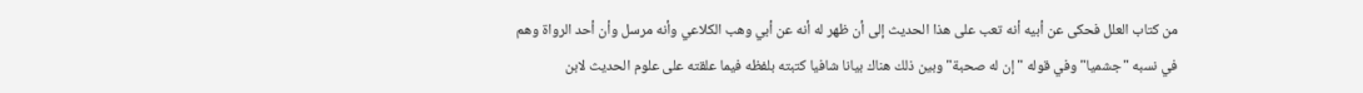من كتاب العلل فحكى عن أبيه أنه تعب على هذا الحديث إلى أن ظهر له أنه عن أبي وهب الكلاعي وأنه مرسل وأن أحد الرواة وهم في نسبه "جشميا" وفي قوله "إن له صحبة" وبين ذلك هناك بيانا شافيا كتبته بلفظه فيما علقته على علوم الحديث لابن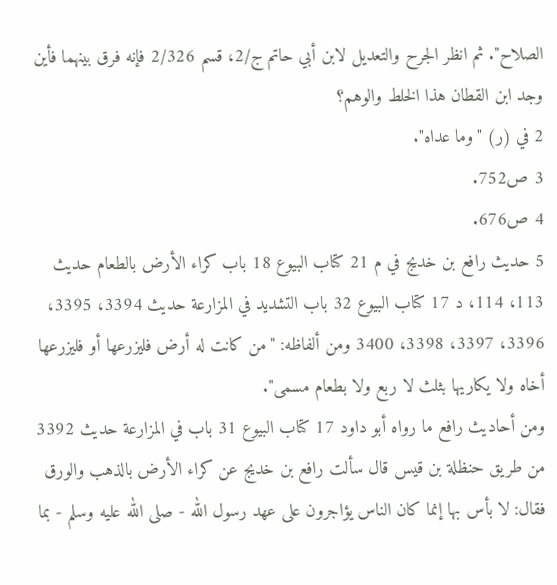الصلاح". ثم انظر الجرح والتعديل لابن أبي حاتم ج/2، قسم 2/326 فإنه فرق بينهما فأين وجد ابن القطان هذا الخلط والوهم؟
2 في (ر) "وما عداه".
3 ص752.
4 ص676.
5 حديث رافع بن خديج في م 21 كتاب البيوع 18 باب كراء الأرض بالطعام حديث 113، 114، د 17 كتاب البيوع 32 باب التشديد في المزارعة حديث 3394، 3395، 3396، 3397، 3398، 3400 ومن ألفاظه: "من كانت له أرض فليزرعها أو فليزرعها أخاه ولا يكاريها بثلث لا ربع ولا بطعام مسمى".
ومن أحاديث رافع ما رواه أبو داود 17 كتاب البيوع 31 باب في المزارعة حديث 3392 من طريق حنظلة بن قيس قال سألت رافع بن خديج عن كراء الأرض بالذهب والورق فقال: لا بأس بها إنما كان الناس يؤاجرون على عهد رسول الله - صلى الله عليه وسلم - بما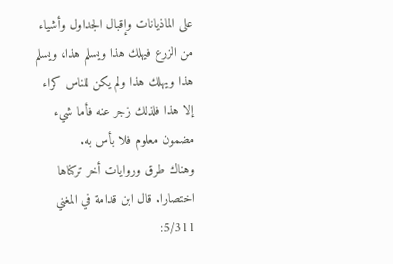على الماذيانات وإقبال الجداول وأشياء من الزرع فيهلك هذا ويسلم هذا، ويسلم هذا ويهلك هذا ولم يكن للناس كراء إلا هذا فلذلك زجر عنه فأما شيء مضمون معلوم فلا بأس به.
وهناك طرق وروايات أخر تركناها اختصارا. قال ابن قدامة في المغني 5/311: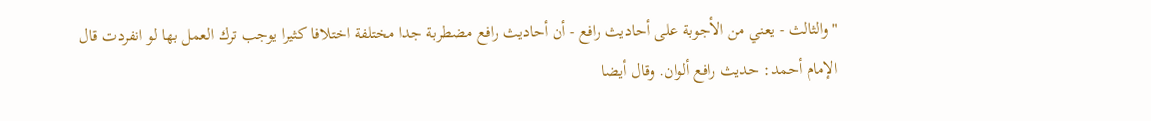"والثالث - يعني من الأجوبة على أحاديث رافع - أن أحاديث رافع مضطربة جدا مختلفة اختلافا كثيرا يوجب ترك العمل بها لو انفردت قال الإمام أحمد: حديث رافع ألوان. وقال أيضا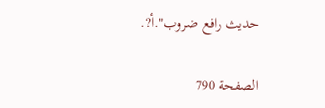حديث رافع ضروب".أ?.

الصفحة 790